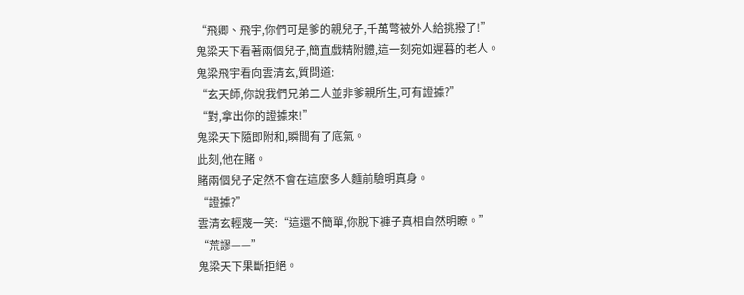“飛卿、飛宇,你們可是爹的親兒子,千萬彆被外人給挑撥了!”
鬼梁天下看著兩個兒子,簡直戲精附體,這一刻宛如遲暮的老人。
鬼梁飛宇看向雲清玄,質問道:
“玄天師,你說我們兄弟二人並非爹親所生,可有證據?”
“對,拿出你的證據來!”
鬼梁天下隨即附和,瞬間有了底氣。
此刻,他在賭。
賭兩個兒子定然不會在這麼多人麵前驗明真身。
“證據?”
雲清玄輕蔑一笑:“這還不簡單,你脫下褲子真相自然明瞭。”
“荒謬——”
鬼梁天下果斷拒絕。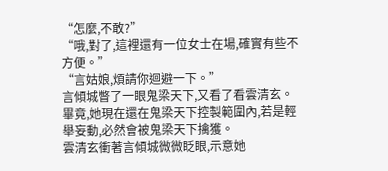“怎麼,不敢?”
“哦,對了,這裡還有一位女士在場,確實有些不方便。”
“言姑娘,煩請你迴避一下。”
言傾城瞥了一眼鬼梁天下,又看了看雲清玄。
畢竟,她現在還在鬼梁天下控製範圍內,若是輕舉妄動,必然會被鬼梁天下擒獲。
雲清玄衝著言傾城微微眨眼,示意她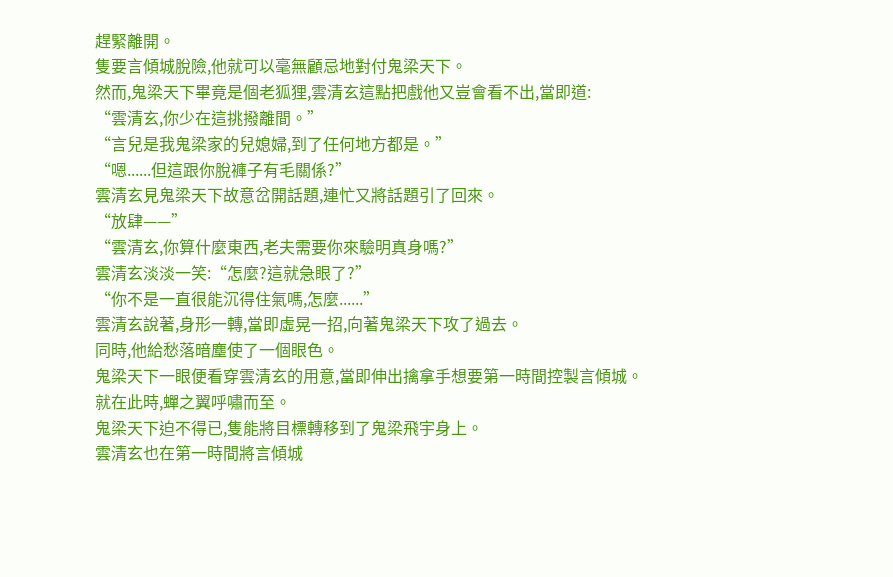趕緊離開。
隻要言傾城脫險,他就可以毫無顧忌地對付鬼梁天下。
然而,鬼梁天下畢竟是個老狐狸,雲清玄這點把戲他又豈會看不出,當即道:
“雲清玄,你少在這挑撥離間。”
“言兒是我鬼梁家的兒媳婦,到了任何地方都是。”
“嗯......但這跟你脫褲子有毛關係?”
雲清玄見鬼梁天下故意岔開話題,連忙又將話題引了回來。
“放肆——”
“雲清玄,你算什麼東西,老夫需要你來驗明真身嗎?”
雲清玄淡淡一笑:“怎麼?這就急眼了?”
“你不是一直很能沉得住氣嗎,怎麼......”
雲清玄說著,身形一轉,當即虛晃一招,向著鬼梁天下攻了過去。
同時,他給愁落暗塵使了一個眼色。
鬼梁天下一眼便看穿雲清玄的用意,當即伸出擒拿手想要第一時間控製言傾城。
就在此時,蟬之翼呼嘯而至。
鬼梁天下迫不得已,隻能將目標轉移到了鬼梁飛宇身上。
雲清玄也在第一時間將言傾城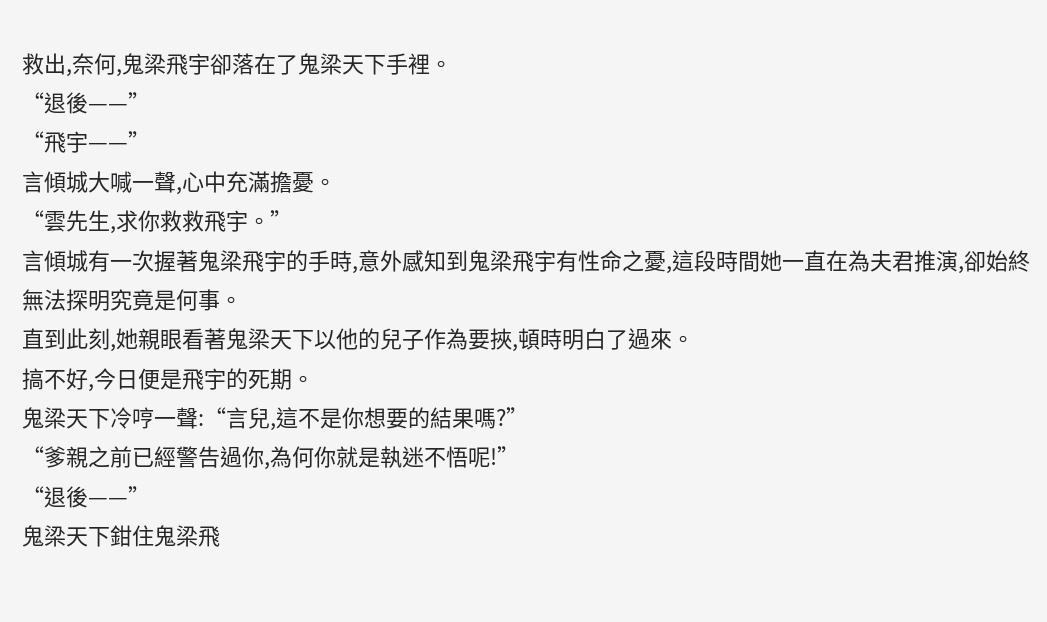救出,奈何,鬼梁飛宇卻落在了鬼梁天下手裡。
“退後——”
“飛宇——”
言傾城大喊一聲,心中充滿擔憂。
“雲先生,求你救救飛宇。”
言傾城有一次握著鬼梁飛宇的手時,意外感知到鬼梁飛宇有性命之憂,這段時間她一直在為夫君推演,卻始終無法探明究竟是何事。
直到此刻,她親眼看著鬼梁天下以他的兒子作為要挾,頓時明白了過來。
搞不好,今日便是飛宇的死期。
鬼梁天下冷哼一聲:“言兒,這不是你想要的結果嗎?”
“爹親之前已經警告過你,為何你就是執迷不悟呢!”
“退後——”
鬼梁天下鉗住鬼梁飛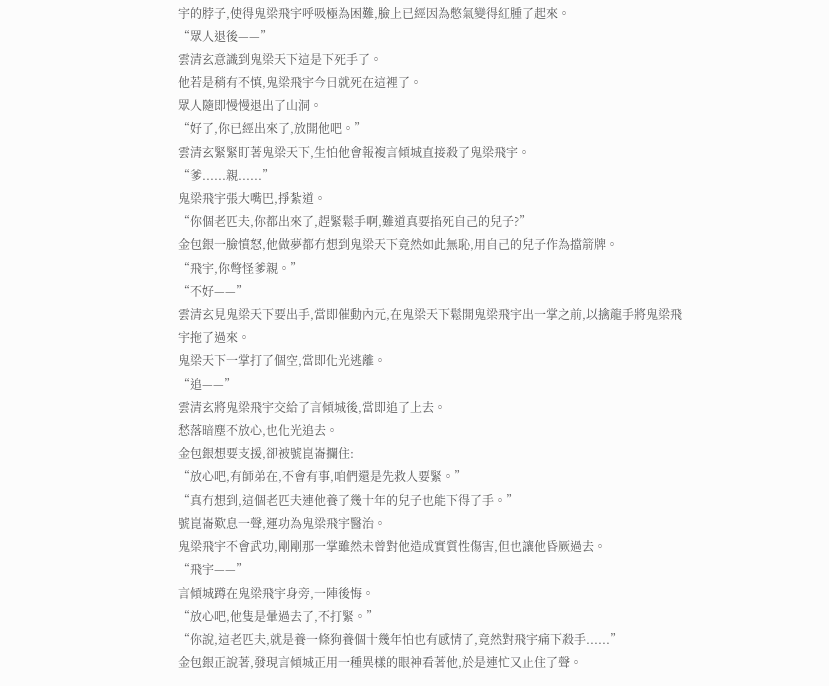宇的脖子,使得鬼梁飛宇呼吸極為困難,臉上已經因為憋氣變得紅腫了起來。
“眾人退後——”
雲清玄意識到鬼梁天下這是下死手了。
他若是稍有不慎,鬼梁飛宇今日就死在這裡了。
眾人隨即慢慢退出了山洞。
“好了,你已經出來了,放開他吧。”
雲清玄緊緊盯著鬼梁天下,生怕他會報複言傾城直接殺了鬼梁飛宇。
“爹......親......”
鬼梁飛宇張大嘴巴,掙紮道。
“你個老匹夫,你都出來了,趕緊鬆手啊,難道真要掐死自己的兒子?”
金包銀一臉憤怒,他做夢都冇想到鬼梁天下竟然如此無恥,用自己的兒子作為擋箭牌。
“飛宇,你彆怪爹親。”
“不好——”
雲清玄見鬼梁天下要出手,當即催動內元,在鬼梁天下鬆開鬼梁飛宇出一掌之前,以擒龍手將鬼梁飛宇拖了過來。
鬼梁天下一掌打了個空,當即化光逃離。
“追——”
雲清玄將鬼梁飛宇交給了言傾城後,當即追了上去。
愁落暗塵不放心,也化光追去。
金包銀想要支援,卻被號崑崙攔住:
“放心吧,有師弟在,不會有事,咱們還是先救人要緊。”
“真冇想到,這個老匹夫連他養了幾十年的兒子也能下得了手。”
號崑崙歎息一聲,運功為鬼梁飛宇醫治。
鬼梁飛宇不會武功,剛剛那一掌雖然未曾對他造成實質性傷害,但也讓他昏厥過去。
“飛宇——”
言傾城蹲在鬼梁飛宇身旁,一陣後悔。
“放心吧,他隻是暈過去了,不打緊。”
“你說,這老匹夫,就是養一條狗養個十幾年怕也有感情了,竟然對飛宇痛下殺手......”
金包銀正說著,發現言傾城正用一種異樣的眼神看著他,於是連忙又止住了聲。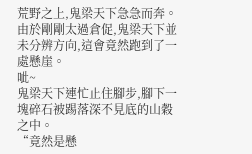荒野之上,鬼梁天下急急而奔。
由於剛剛太過倉促,鬼梁天下並未分辨方向,這會竟然跑到了一處懸崖。
呲~
鬼梁天下連忙止住腳步,腳下一塊碎石被踢落深不見底的山穀之中。
“竟然是懸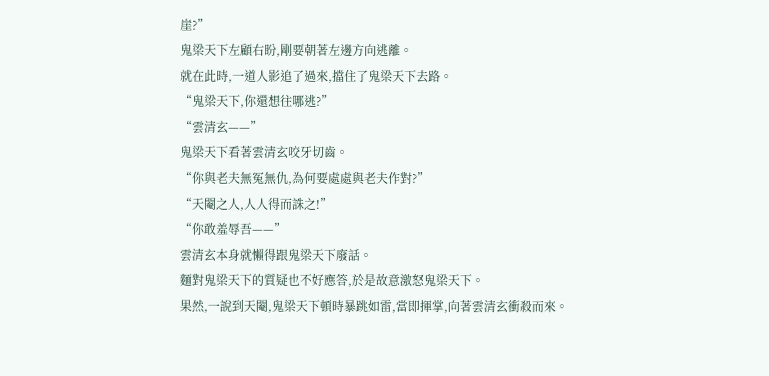崖?”
鬼梁天下左顧右盼,剛要朝著左邊方向逃離。
就在此時,一道人影追了過來,擋住了鬼梁天下去路。
“鬼梁天下,你還想往哪逃?”
“雲清玄——”
鬼梁天下看著雲清玄咬牙切齒。
“你與老夫無冤無仇,為何要處處與老夫作對?”
“天閹之人,人人得而誅之!”
“你敢羞辱吾——”
雲清玄本身就懶得跟鬼梁天下廢話。
麵對鬼梁天下的質疑也不好應答,於是故意激怒鬼梁天下。
果然,一說到天閹,鬼梁天下頓時暴跳如雷,當即揮掌,向著雲清玄衝殺而來。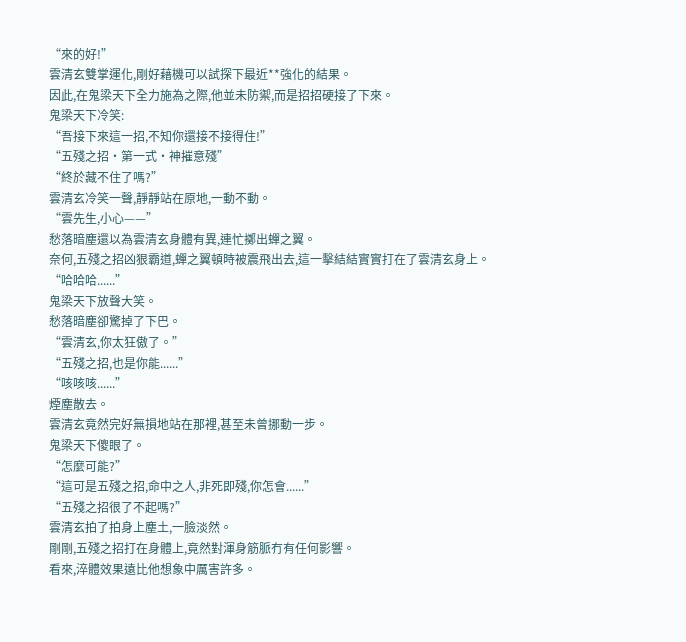“來的好!”
雲清玄雙掌運化,剛好藉機可以試探下最近**強化的結果。
因此,在鬼梁天下全力施為之際,他並未防禦,而是招招硬接了下來。
鬼梁天下冷笑:
“吾接下來這一招,不知你還接不接得住!”
“五殘之招·第一式·神摧意殘”
“終於藏不住了嗎?”
雲清玄冷笑一聲,靜靜站在原地,一動不動。
“雲先生,小心——”
愁落暗塵還以為雲清玄身體有異,連忙擲出蟬之翼。
奈何,五殘之招凶狠霸道,蟬之翼頓時被震飛出去,這一擊結結實實打在了雲清玄身上。
“哈哈哈......”
鬼梁天下放聲大笑。
愁落暗塵卻驚掉了下巴。
“雲清玄,你太狂傲了。”
“五殘之招,也是你能......”
“咳咳咳......”
煙塵散去。
雲清玄竟然完好無損地站在那裡,甚至未曾挪動一步。
鬼梁天下傻眼了。
“怎麼可能?”
“這可是五殘之招,命中之人,非死即殘,你怎會......”
“五殘之招很了不起嗎?”
雲清玄拍了拍身上塵土,一臉淡然。
剛剛,五殘之招打在身體上,竟然對渾身筋脈冇有任何影響。
看來,淬體效果遠比他想象中厲害許多。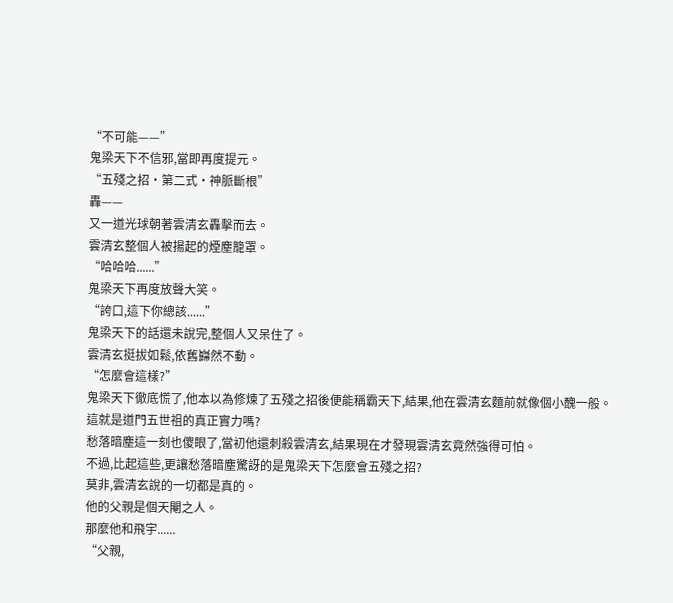“不可能——”
鬼梁天下不信邪,當即再度提元。
“五殘之招·第二式·神脈斷根”
轟——
又一道光球朝著雲清玄轟擊而去。
雲清玄整個人被揚起的煙塵籠罩。
“哈哈哈......”
鬼梁天下再度放聲大笑。
“誇口,這下你總該......”
鬼梁天下的話還未說完,整個人又呆住了。
雲清玄挺拔如鬆,依舊巋然不動。
“怎麼會這樣?”
鬼梁天下徹底慌了,他本以為修煉了五殘之招後便能稱霸天下,結果,他在雲清玄麵前就像個小醜一般。
這就是道門五世祖的真正實力嗎?
愁落暗塵這一刻也傻眼了,當初他還刺殺雲清玄,結果現在才發現雲清玄竟然強得可怕。
不過,比起這些,更讓愁落暗塵驚訝的是鬼梁天下怎麼會五殘之招?
莫非,雲清玄說的一切都是真的。
他的父親是個天閹之人。
那麼他和飛宇......
“父親,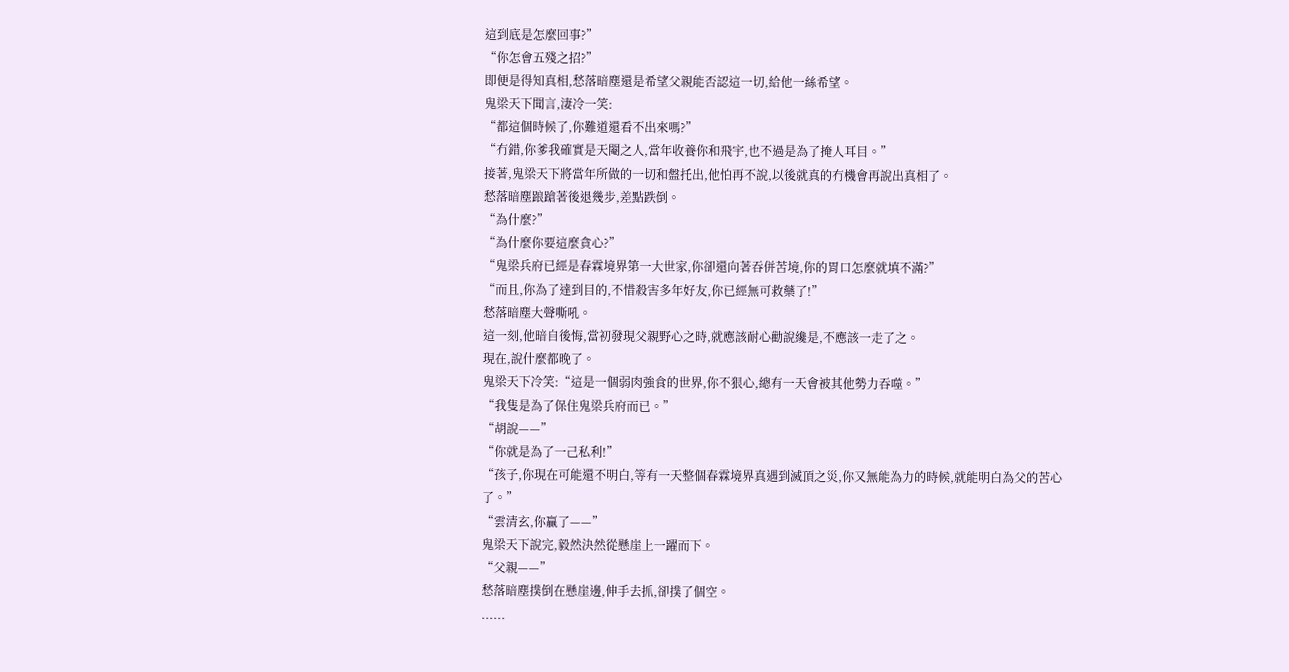這到底是怎麼回事?”
“你怎會五殘之招?”
即便是得知真相,愁落暗塵還是希望父親能否認這一切,給他一絲希望。
鬼梁天下聞言,淒冷一笑:
“都這個時候了,你難道還看不出來嗎?”
“冇錯,你爹我確實是天閹之人,當年收養你和飛宇,也不過是為了掩人耳目。”
接著,鬼梁天下將當年所做的一切和盤托出,他怕再不說,以後就真的冇機會再說出真相了。
愁落暗塵踉蹌著後退幾步,差點跌倒。
“為什麼?”
“為什麼你要這麼貪心?”
“鬼梁兵府已經是春霖境界第一大世家,你卻還向著吞併苦境,你的胃口怎麼就填不滿?”
“而且,你為了達到目的,不惜殺害多年好友,你已經無可救藥了!”
愁落暗塵大聲嘶吼。
這一刻,他暗自後悔,當初發現父親野心之時,就應該耐心勸說纔是,不應該一走了之。
現在,說什麼都晚了。
鬼梁天下冷笑:“這是一個弱肉強食的世界,你不狠心,總有一天會被其他勢力吞噬。”
“我隻是為了保住鬼梁兵府而已。”
“胡說——”
“你就是為了一己私利!”
“孩子,你現在可能還不明白,等有一天整個春霖境界真遇到滅頂之災,你又無能為力的時候,就能明白為父的苦心了。”
“雲清玄,你贏了——”
鬼梁天下說完,毅然決然從懸崖上一躍而下。
“父親——”
愁落暗塵撲倒在懸崖邊,伸手去抓,卻撲了個空。
......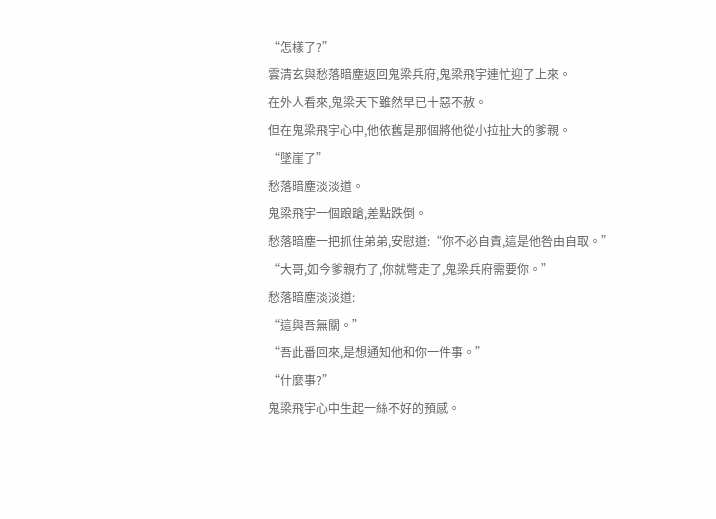“怎樣了?”
雲清玄與愁落暗塵返回鬼梁兵府,鬼梁飛宇連忙迎了上來。
在外人看來,鬼梁天下雖然早已十惡不赦。
但在鬼梁飛宇心中,他依舊是那個將他從小拉扯大的爹親。
“墜崖了”
愁落暗塵淡淡道。
鬼梁飛宇一個踉蹌,差點跌倒。
愁落暗塵一把抓住弟弟,安慰道:“你不必自責,這是他咎由自取。”
“大哥,如今爹親冇了,你就彆走了,鬼梁兵府需要你。”
愁落暗塵淡淡道:
“這與吾無關。”
“吾此番回來,是想通知他和你一件事。”
“什麼事?”
鬼梁飛宇心中生起一絲不好的預感。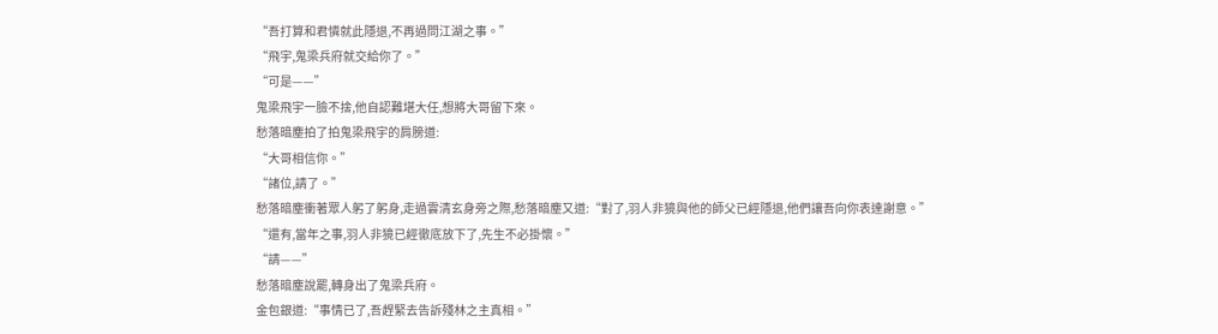“吾打算和君憐就此隱退,不再過問江湖之事。”
“飛宇,鬼梁兵府就交給你了。”
“可是——”
鬼梁飛宇一臉不捨,他自認難堪大任,想將大哥留下來。
愁落暗塵拍了拍鬼梁飛宇的肩膀道:
“大哥相信你。”
“諸位,請了。”
愁落暗塵衝著眾人躬了躬身,走過雲清玄身旁之際,愁落暗塵又道:“對了,羽人非獍與他的師父已經隱退,他們讓吾向你表達謝意。”
“還有,當年之事,羽人非獍已經徹底放下了,先生不必掛懷。”
“請——”
愁落暗塵說罷,轉身出了鬼梁兵府。
金包銀道:“事情已了,吾趕緊去告訴殘林之主真相。”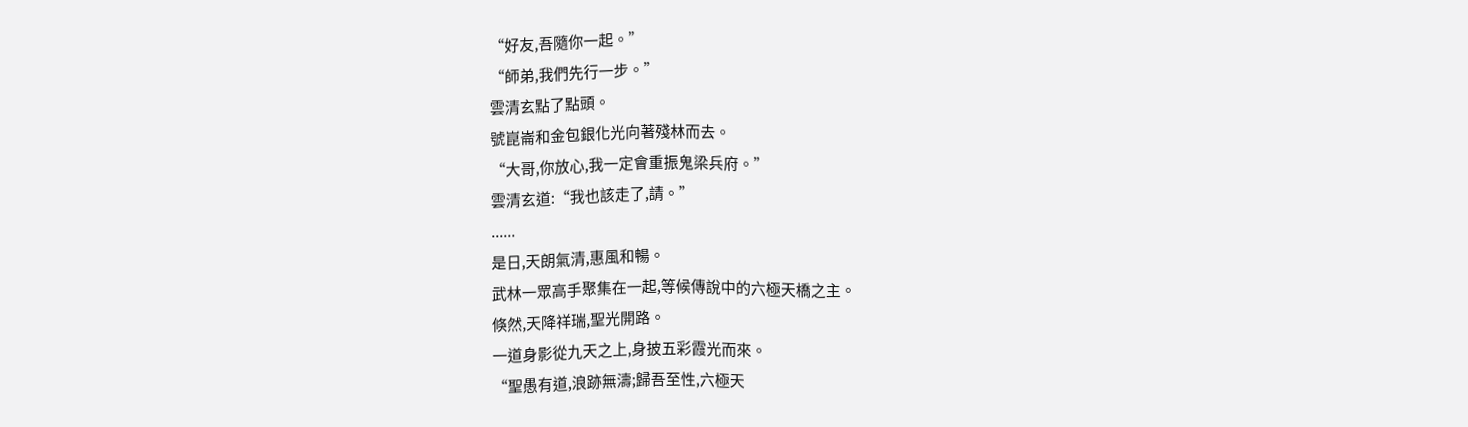“好友,吾隨你一起。”
“師弟,我們先行一步。”
雲清玄點了點頭。
號崑崙和金包銀化光向著殘林而去。
“大哥,你放心,我一定會重振鬼梁兵府。”
雲清玄道:“我也該走了,請。”
......
是日,天朗氣清,惠風和暢。
武林一眾高手聚集在一起,等候傳說中的六極天橋之主。
倏然,天降祥瑞,聖光開路。
一道身影從九天之上,身披五彩霞光而來。
“聖愚有道,浪跡無濤;歸吾至性,六極天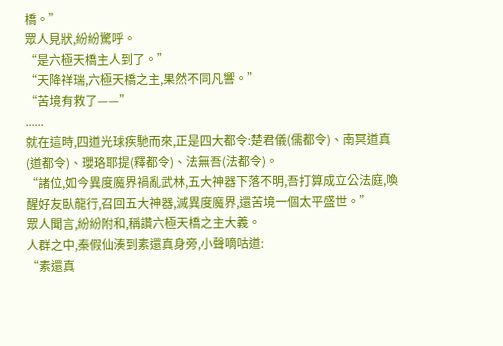橋。”
眾人見狀,紛紛驚呼。
“是六極天橋主人到了。”
“天降祥瑞,六極天橋之主,果然不同凡響。”
“苦境有救了——”
......
就在這時,四道光球疾馳而來,正是四大都令:楚君儀(儒都令)、南冥道真(道都令)、瓔珞耶提(釋都令)、法無吾(法都令)。
“諸位,如今異度魔界禍亂武林,五大神器下落不明,吾打算成立公法庭,喚醒好友臥龍行,召回五大神器,滅異度魔界,還苦境一個太平盛世。”
眾人聞言,紛紛附和,稱讚六極天橋之主大義。
人群之中,秦假仙湊到素還真身旁,小聲嘀咕道:
“素還真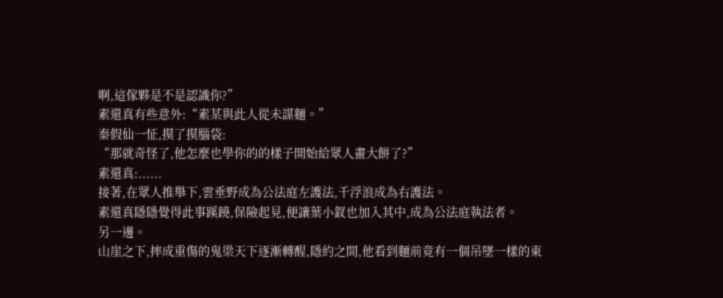啊,這傢夥是不是認識你?”
素還真有些意外:“素某與此人從未謀麵。”
秦假仙一怔,摸了摸腦袋:
“那就奇怪了,他怎麼也學你的的樣子開始給眾人畫大餅了?”
素還真:......
接著,在眾人推舉下,雲垂野成為公法庭左護法,千浮浪成為右護法。
素還真隱隱覺得此事蹊蹺,保險起見,便讓葉小釵也加入其中,成為公法庭執法者。
另一邊。
山崖之下,摔成重傷的鬼梁天下逐漸轉醒,隱約之間,他看到麵前竟有一個吊墜一樣的東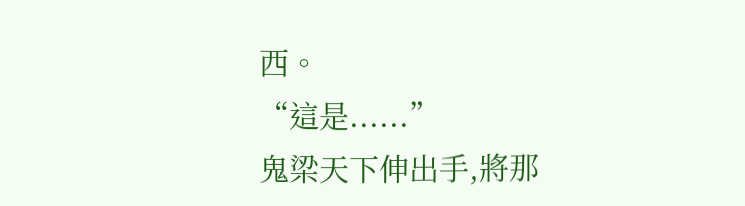西。
“這是......”
鬼梁天下伸出手,將那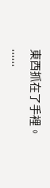東西抓在了手裡。
......